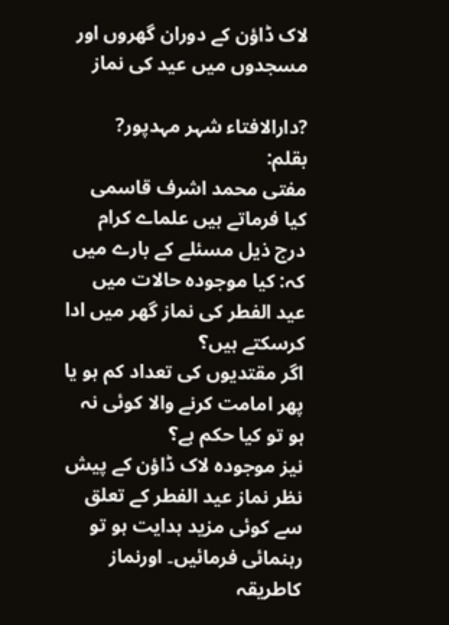لاک ڈاؤن کے دوران گھروں اور مسجدوں میں عید کی نماز

?دارالافتاء شہر مہدپور?
بقلم:
مفتی محمد اشرف قاسمی
کیا فرماتے ہیں علماے کرام درج ذیل مسئلے کے بارے میں کہ: کیا موجودہ حالات میں عید الفطر کی نماز گھر میں ادا کرسکتے ہیں؟
اگر مقتدیوں کی تعداد کم ہو یا پھر امامت کرنے والا کوئی نہ ہو تو کیا حکم ہے؟
نیز موجودہ لاک ڈاؤن کے پیش نظر نماز عید الفطر کے تعلق سے کوئی مزید ہدایت ہو تو رہنمائی فرمائیں۔ اورنماز کاطریقہ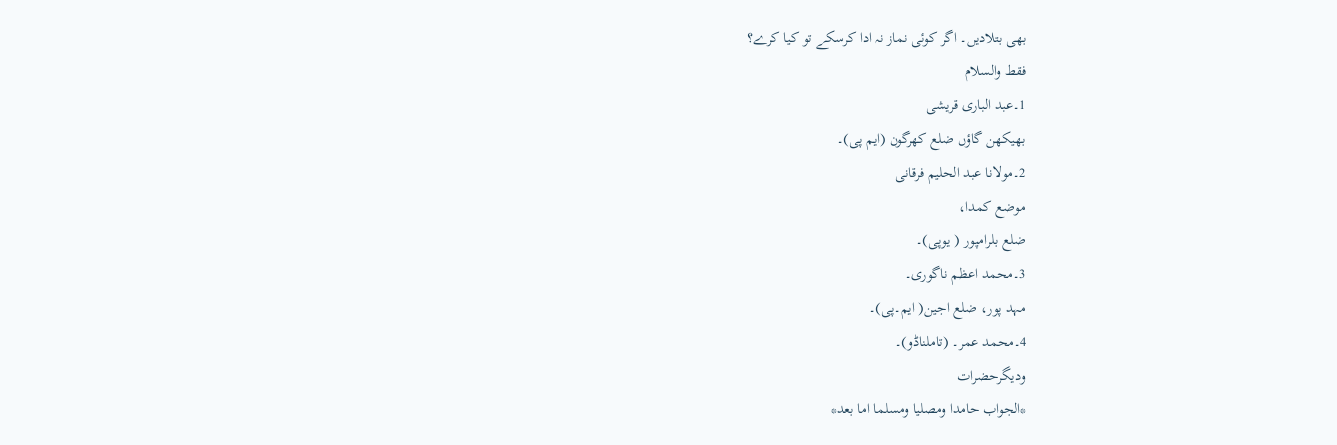بھی بتلادیں۔ اگر کوئی نماز نہ ادا کرسکے تو کیا کرے؟
فقط والسلام
1۔عبد الباری قریشی
بھیکھن گاؤں ضلع کھرگون (ایم پی)۔
2۔مولانا عبد الحلیم فرقانی
موضع کمدا،
ضلع بلرامپور ( یوپی)۔
3۔محمد اعظم ناگوری۔
مہد پور، ضلع اجین( ایم۔پی)۔
4۔محمد عمر۔ (تاملناڈو)۔
ودیگرحضرات
*الجواب حامدا ومصلیا ومسلما اما بعد*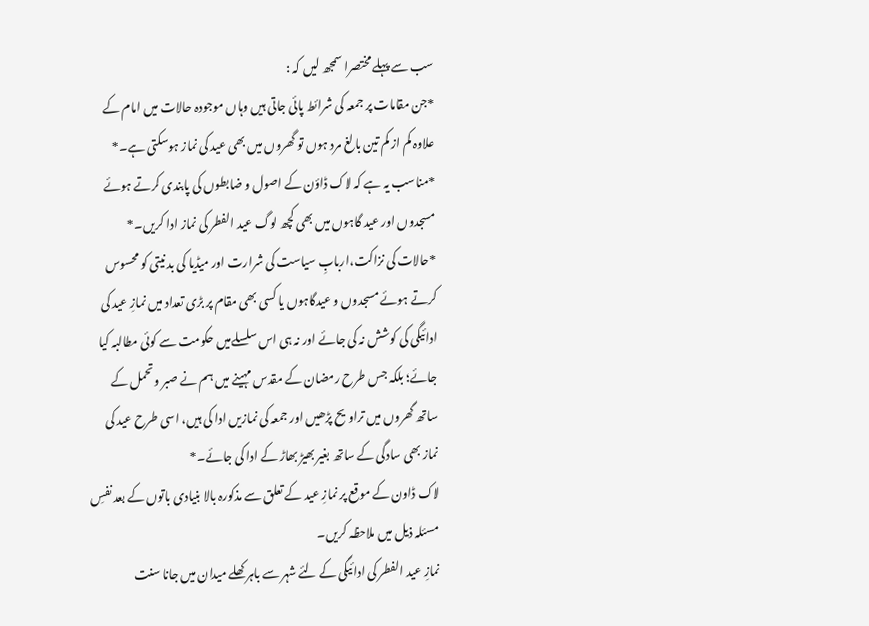سب سے پہلے مختصرا سمجھ لیں کہ :
*جن مقامات پر جمعہ کی شرائط پائی جاتی ہیں وہاں موجودہ حالات میں امام کے علاوہ کم از کم تین بالغ مرد ہوں تو گھروں میں بھی عید کی نماز ہوسکتی ہے۔*
*مناسب یہ ہے کہ لاک ڈاؤن کے اصول و ضابطوں کی پابندی کرتے ہوئے مسجدوں اور عید گاہوں میں بھی کچھ لوگ عید الفطر کی نماز ادا کریں۔*
*حالات کی نزاکت،اربابِ سیاست کی شرارت اور میڈیا کی بد نیتی کو محسوس کرتے ہوئے مسجدوں و عیدگاہوں یا کسی بھی مقام پر بڑی تعداد میں نمازِ عید کی ادائیگی کی کوشش نہ کی جائے اور نہ ہی اس سلسلےمیں حکومت سے کوئی مطالبہ کیا جائے؛ بلکہ جس طرح رمضان کے مقدس مہینے میں ہم نے صبر وتحمل کے ساتھ گھروں میں تراویح پڑھیں اور جمعہ کی نمازیں ادا کی ہیں، اسی طرح عید کی نماز بھی سادگی کے ساتھ بغیر بھیڑ بھاڑ کے ادا کی جائے۔*
لاک ڈاون کے موقع پر نمازِ عید کے تعلق سے مذکورہ بالا بنیادی باتوں کے بعد نفسِ مسئلہ ذیل میں ملاحظہ کریں۔
نمازِ عید الفطر کی ادائیگی کے لئے شہر سے باہر کھلے میدان میں جانا سنت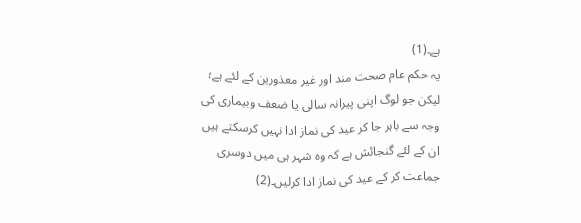ہے۔(1)
یہ حکم عام صحت مند اور غیر معذورین کے لئے ہے؛ لیکن جو لوگ اپنی پیرانہ سالی یا ضعف وبیماری کی وجہ سے باہر جا کر عید کی نماز ادا نہیں کرسکتے ہیں ان کے لئے گنجائش ہے کہ وہ شہر ہی میں دوسری جماعت کر کے عید کی نماز ادا کرلیں۔(2)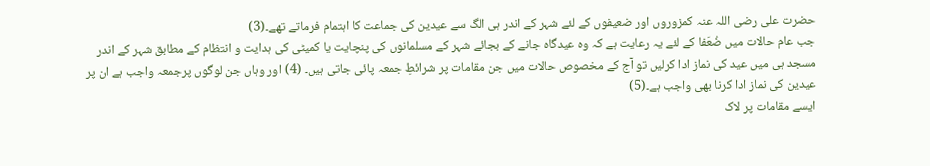حضرت علی رضی اللہ عنہ کمزوروں اور ضعیفوں کے لئے شہر کے اندر ہی الگ سے عیدین کی جماعت کا اہتمام فرماتے تھے۔(3)
جب عام حالات میں ضُعَفا کے لئے یہ رعایت ہے کہ وہ عیدگاہ جانے کے بجائے شہر کے مسلمانوں کی پنچایت یا کمیٹی کی ہدایت و انتظام کے مطابق شہر کے اندر مسجد ہی میں عید کی نماز ادا کرلیں تو آج کے مخصوص حالات میں جن مقامات پر شرائطِ جمعہ پائی جاتی ہیں۔ (4) اور وہاں جن لوگوں پرجمعہ واجب ہے ان پر عیدین کی نماز ادا کرنا بھی واجب ہے۔(5)
ایسے مقامات پر لاک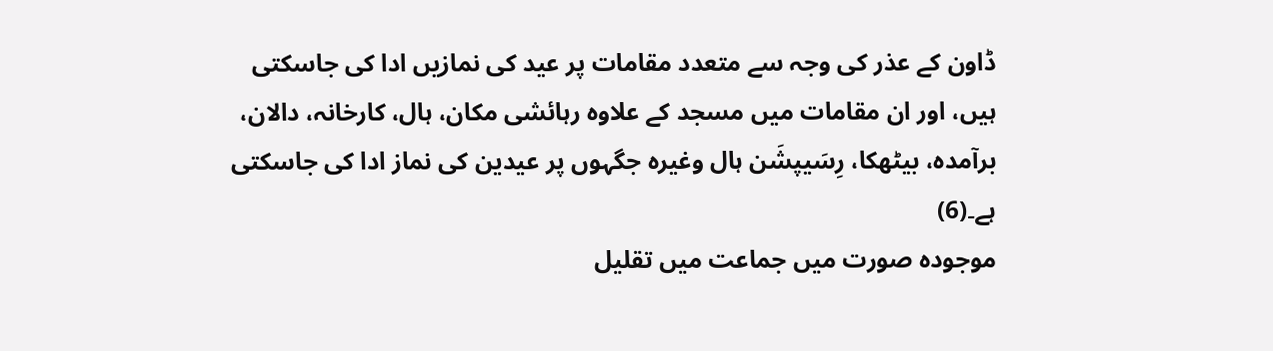ڈاون کے عذر کی وجہ سے متعدد مقامات پر عید کی نمازیں ادا کی جاسکتی ہیں، اور ان مقامات میں مسجد کے علاوہ رہائشی مکان، ہال، کارخانہ، دالان، برآمدہ، بیٹھکا، رِسَیپشَن ہال وغیرہ جگہوں پر عیدین کی نماز ادا کی جاسکتی ہے۔(6)
موجودہ صورت میں جماعت میں تقلیل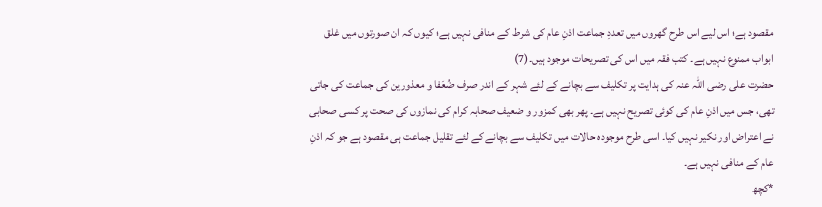مقصود ہے؛ اس لیے اس طرح گھروں میں تعددِ جماعت اذنِ عام کی شرط کے منافی نہیں ہے؛ کیوں کہ ان صورتوں میں غلق ابواب ممنوع نہیں ہے۔ کتب فقہ میں اس کی تصریحات موجود ہیں۔(7)
حضرت علی رضی اللہ عنہ کی ہدایت پر تکلیف سے بچانے کے لئے شہر کے اندر صرف ضُعَفا و معذورین کی جماعت کی جاتی تھی، جس میں اذنِ عام کی کوئی تصریح نہیں ہے۔ پھر بھی کمزور و ضعیف صحابہ کرام کی نمازوں کی صحت پر کسی صحابی نے اعتراض اور نکیر نہیں کیا۔ اسی طرح موجودہ حالات میں تکلیف سے بچانے کے لئے تقلیل جماعت ہی مقصود ہے جو کہ اذنِ عام کے منافی نہیں ہے۔
*کچھ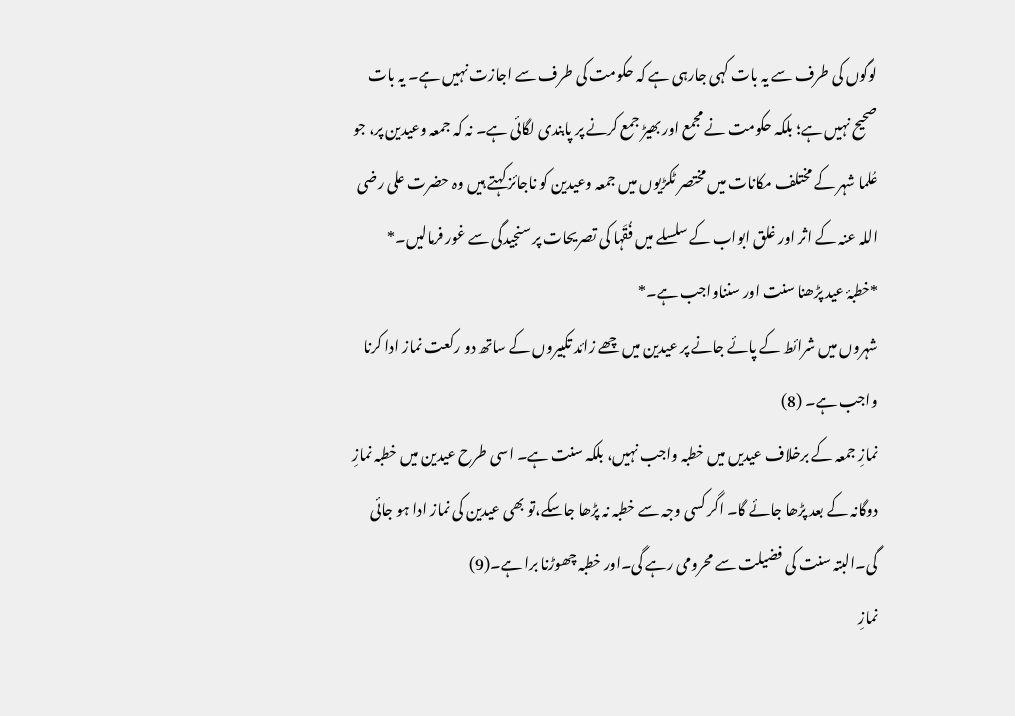لوگوں کی طرف سے یہ بات کہی جارہی ہے کہ حکومت کی طرف سے اجازت نہیں ہے۔ یہ بات صحیح نہیں ہے؛ بلکہ حکومت نے مجمع اور بھیڑ جمع کرنے پر پابندی لگائی ہے۔ نہ کہ جمعہ وعیدین پر، جو عُلما شہر کے مختلف مکانات میں مختصر ٹکڑیوں میں جمعہ وعیدین کو ناجائز کہتے ہیں وہ حضرت علی رضی اللہ عنہ کے اثر اور غلق ابواب کے سلسلے میں فُقَہا کی تصریحات پر سنجیدگی سے غور فرمالیں۔*
*خطبۂ عید پڑھنا سنت اور سنناواجب ہے۔*
شہروں میں شرائط کے پائے جانے پر عیدین میں چھے زائد تکبیروں کے ساتھ دو رکعت نماز ادا کرنا واجب ہے۔ (8)
نمازِ جمعہ کے برخلاف عیدیں میں خطبہ واجب نہیں، بلکہ سنت ہے۔ اسی طرح عیدین میں خطبہ نمازِ دوگانہ کے بعد پڑھا جائے گا۔ اگر کسی وجہ سے خطبہ نہ پڑھا جاسکے،تو بھی عیدین کی نماز ادا ہو جائی گی۔البتہ سنت کی فضیلت سے محرومی رہے گی۔اور خطبہ چھوڑنا برا ہے۔(9)
نمازِ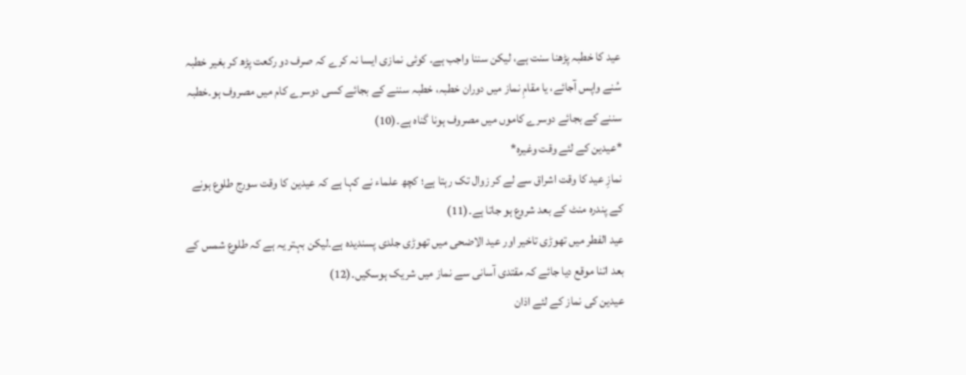عید کا خطبہ پڑھنا سنت ہے، لیکن سننا واجب ہے۔ کوئی نمازی ایسا نہ کرے کہ صرف دو رکعت پڑھ کر بغیر خطبہ سُنے واپس آجائے، یا مقامِ نماز میں دوران خطبہ، خطبہ سننے کے بجائے کسی دوسرے کام میں مصروف ہو۔خطبہ سننے کے بجائے دوسرے کاموں میں مصروف ہونا گناہ ہے۔(10)
*عیدین کے لئے وقت وغیرہ*
نمازِ عید کا وقت اشراق سے لے کر زوال تک رہتا ہے؛ کچھ علماء نے کہا ہے کہ عیدین کا وقت سورج طلوع ہونے کے پندرہ منٹ کے بعد شروع ہو جاتا ہے۔(11)
عید الفطر میں تھوڑی تاخیر اور عید الاضحی میں تھوڑی جلدی پسندیدہ ہے۔لیکن بہتر یہ ہے کہ طلوع شمس کے بعد اتنا موقع دیا جائے کہ مقتدی آسانی سے نماز میں شریک ہوسکیں۔(12)
عیدین کی نماز کے لئے اذان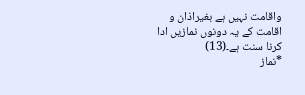واقامت نہیں ہے بغیراذان و اقامت کے یہ دونوں نمازیں ادا کرنا سنت ہے۔(13)
*نماز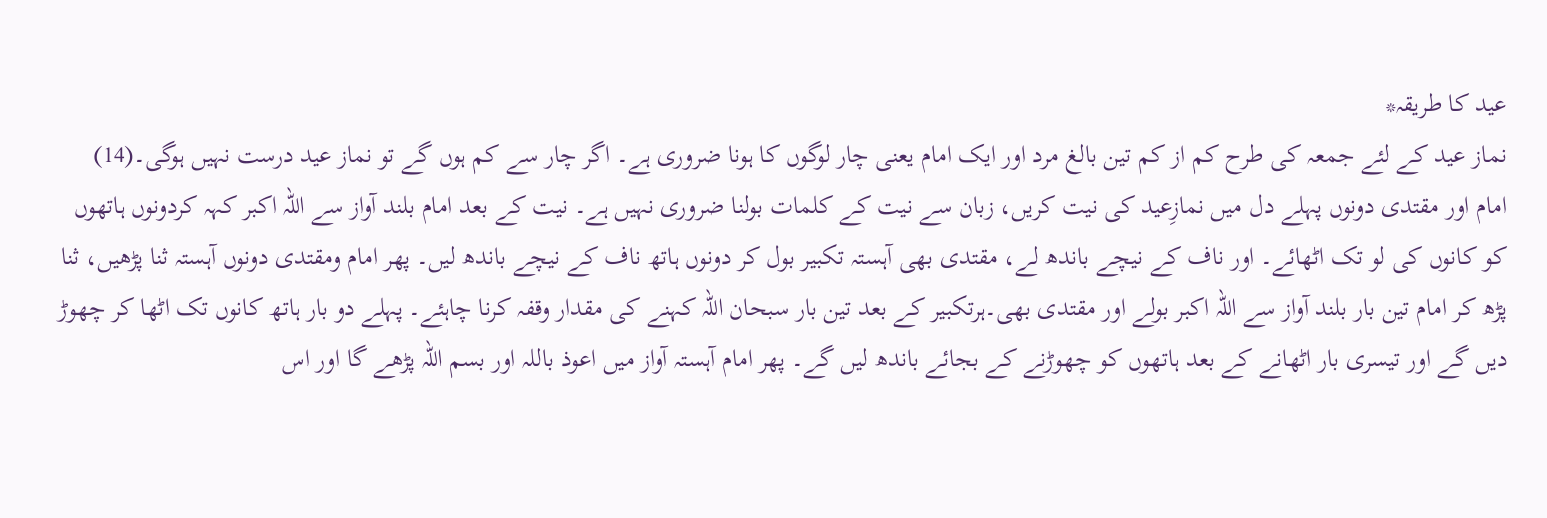عید کا طریقہ*
نماز عید کے لئے جمعہ کی طرح کم از کم تین بالغ مرد اور ایک امام یعنی چار لوگوں کا ہونا ضروری ہے۔ اگر چار سے کم ہوں گے تو نماز عید درست نہیں ہوگی۔(14)
امام اور مقتدی دونوں پہلے دل میں نمازِعید کی نیت کریں، زبان سے نیت کے کلمات بولنا ضروری نہیں ہے۔ نیت کے بعد امام بلند آواز سے اللہ اکبر کہہ کردونوں ہاتھوں کو کانوں کی لو تک اٹھائے۔ اور ناف کے نیچے باندھ لے، مقتدی بھی آہستہ تکبیر بول کر دونوں ہاتھ ناف کے نیچے باندھ لیں۔ پھر امام ومقتدی دونوں آہستہ ثنا پڑھیں، ثنا پڑھ کر امام تین بار بلند آواز سے اللہ اکبر بولے اور مقتدی بھی۔ہرتکبیر کے بعد تین بار سبحان اللہ کہنے کی مقدار وقفہ کرنا چاہئے۔ پہلے دو بار ہاتھ کانوں تک اٹھا کر چھوڑ دیں گے اور تیسری بار اٹھانے کے بعد ہاتھوں کو چھوڑنے کے بجائے باندھ لیں گے۔ پھر امام آہستہ آواز میں اعوذ باللہ اور بسم اللہ پڑھے گا اور اس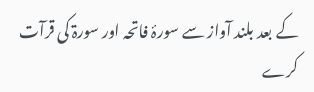کے بعد بلند آواز سے سورۂ فاتحہ اور سورۃ کی قرآت کرے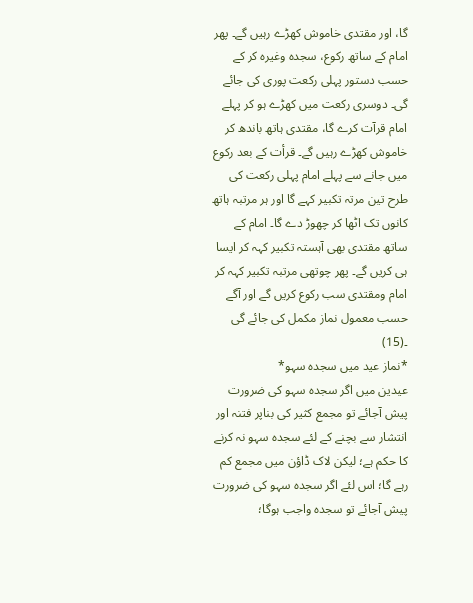گا، اور مقتدی خاموش کھڑے رہیں گے۔ پھر امام کے ساتھ رکوع، سجدہ وغیرہ کر کے حسب دستور پہلی رکعت پوری کی جائے گی۔ دوسری رکعت میں کھڑے ہو کر پہلے امام قرآت کرے گا، مقتدی ہاتھ باندھ کر خاموش کھڑے رہیں گے۔ قرأت کے بعد رکوع میں جانے سے پہلے امام پہلی رکعت کی طرح تین مرتہ تکبیر کہے گا اور ہر مرتبہ ہاتھ کانوں تک اٹھا کر چھوڑ دے گا۔ امام کے ساتھ مقتدی بھی آہستہ تکبیر کہہ کر ایسا ہی کریں گے۔ پھر چوتھی مرتبہ تکبیر کہہ کر امام ومقتدی سب رکوع کریں گے اور آگے حسب معمول نماز مکمل کی جائے گی ۔(15)
*نماز عید میں سجدہ سہو*
عیدین میں اگر سجدہ سہو کی ضرورت پیش آجائے تو مجمع کثیر کی بناپر فتنہ اور انتشار سے بچنے کے لئے سجدہ سہو نہ کرنے کا حکم ہے؛ لیکن لاک ڈاؤن میں مجمع کم رہے گا؛ اس لئے اگر سجدہ سہو کی ضرورت پیش آجائے تو سجدہ واجب ہوگا؛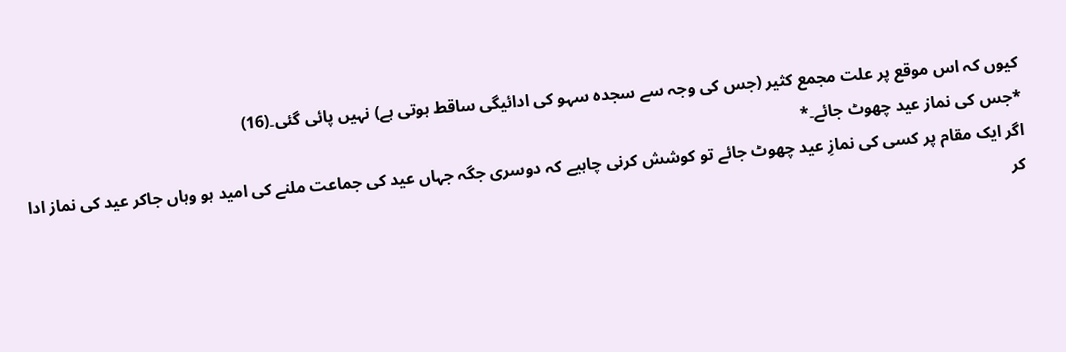کیوں کہ اس موقع پر علت مجمع کثیر (جس کی وجہ سے سجدہ سہو کی ادائیگی ساقط ہوتی ہے) نہیں پائی گئی۔(16)
*جس کی نماز عید چھوٹ جائے۔*
اگر ایک مقام پر کسی کی نمازِ عید چھوٹ جائے تو کوشش کرنی چاہیے کہ دوسری جگہ جہاں عید کی جماعت ملنے کی امید ہو وہاں جاکر عید کی نماز ادا کر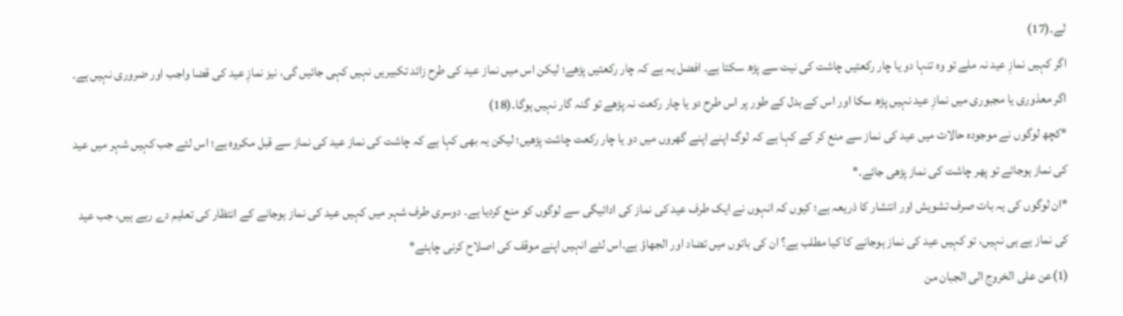لے۔(17)
اگر کہیں نمازِ عید نہ ملے تو وہ تنہا دو یا چار رکعتیں چاشت کی نیت سے پڑھ سکتا ہے۔ افضل یہ ہے کہ چار رکعتیں پڑھے؛ لیکن اس میں نماز عید کی طرح زائد تکبیریں نہیں کہی جائیں گی، نیز نمازِ عید کی قضا واجب اور ضروری نہیں ہے۔ اگر معذوری یا مجبوری میں نمازِ عید نہیں پڑھ سکا اور اس کے بدل کے طور پر اس طرح دو یا چار رکعت نہ پڑھے تو گنہ گار نہیں ہوگا۔(18)
*کچھ لوگوں نے موجودہ حالات میں عید کی نماز سے منع کر کے کہا ہے کہ لوگ اپنے اپنے گھروں میں دو یا چار رکعت چاشت پڑھیں؛ لیکن یہ بھی کہا ہے کہ چاشت کی نماز عید کی نماز سے قبل مکروہ ہے؛ اس لئے جب کہیں شہر میں عید کی نماز ہوجائے تو پھر چاشت کی نماز پڑھی جائے۔*
*ان لوگوں کی یہ بات صرف تشویش اور انتشار کا ذریعہ ہے؛ کیوں کہ انہوں نے ایک طرف عید کی نماز کی ادائیگی سے لوگوں کو منع کردیا ہے۔ دوسری طرف شہر میں کہیں عید کی نماز ہوجانے کے انتظار کی تعلیم دے رہے ہیں، جب عید کی نماز ہے ہی نہیں، تو کہیں عید کی نماز ہوجانے کا کیا مطلب ہے؟ ان کی باتوں میں تضاد اور الجھاؤ ہے۔اس لئے انہیں اپنے موقف کی اصلاح کرنی چاہئے*
(1)عن علی الخروج الی الجبان من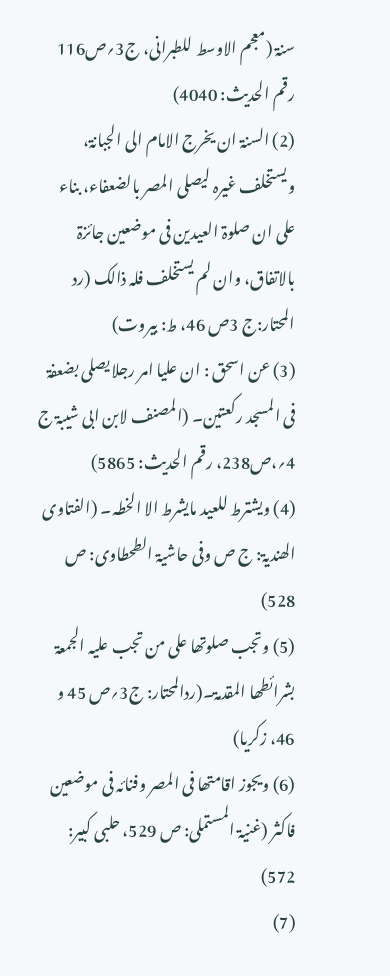سنۃ (معجم الاوسط للطبرانی، ج3؍ص116 رقم الحدیث: 4040)
(2) السنۃ ان یخرج الامام الی الجبانۃ، ویستخلف غیرہ لیصلی المصر بالضعفاء، بناء علی ان صلوۃ العیدین فی موضعین جائزۃ بالاتفاق، وان لم یستخلف فلہ ذالک (رد المحتار:ج 3ص 46، ط: بیروت)
(3) عن اسحق : ان علیا امر رجلا یصلی بضعفۃ فی المسجد رکعتین۔ (المصنف لابن ابی شیبۃ ج 4؍،ص238، رقم الحدیث: 5865)
(4) ویشترط للعید مایشرط الا الخطہ۔ (الفتاوی الھندیۃ: ج ص وفی حاشیۃ الطحطاوی: ص 528)
(5) وتجب صلوتھا علی من تجب علیہ الجمعۃ بشرائطھا المقدمۃ۔(ردالمحتار: ج3؍ص 45 و 46، زکریا)
(6) ویجوز اقامتھا فی المصر وفنائہ فی موضعین فاکثر (غنیۃ المستملی: ص 529، حلبی کبیر: 572)
(7)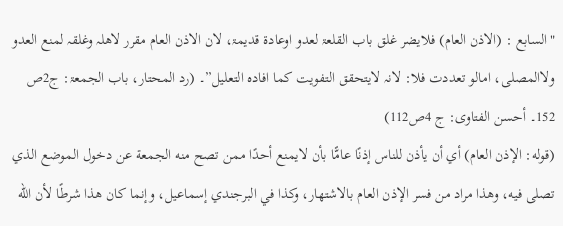"السابع : (الاذن العام) فلایضر غلق باب القلعۃ لعدو اوعادۃ قدیمۃ، لان الاذن العام مقرر لاھلہ وغلقہ لمنع العدو ولاالمصلی، امالو تعددت فلا: لانہ لایتحقق التفویت کما افادہ التعلیل”۔ (رد المحتار، باب الجمعۃ: ج2ص 152۔ أحسن الفتاوى: ج 4ص112)
(قوله: الإذن العام) أي أن يأذن للناس إذنًا عامًّا بأن لايمنع أحدًا ممن تصح منه الجمعة عن دخول الموضع الذي تصلى فيه، وهذا مراد من فسر الإذن العام بالاشتهار، وكذا في البرجندي إسماعيل، وإنما كان هذا شرطًا لأن الله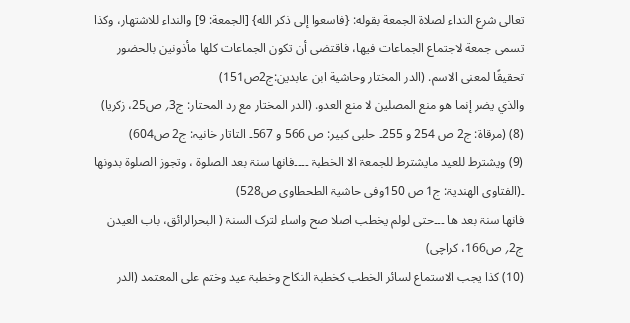تعالى شرع النداء لصلاة الجمعة بقوله: {فاسعوا إلى ذكر الله} [الجمعة: 9] والنداء للاشتهار، وكذا تسمى جمعة لاجتماع الجماعات فيها، فاقتضى أن تكون الجماعات كلها مأذونين بالحضور تحقيقًا لمعنى الاسم. (الدر المختار وحاشية ابن عابدين:ج2ص151)
والذي يضر إنما هو منع المصلين لا منع العدو. (الدر المختار مع رد المحتار: ج3؍ ص25، زکریا)
(8) (مرقاۃ: ج2 ص 254 و 255۔ حلبی کبیر: ص 566 و 567۔ التاتار خانیہ: ج2 ص604)
(9) ویشترط للعید مایشترط للجمعۃ الا الخطبۃ ۔۔۔۔فانھا سنۃ بعد الصلوۃ ، وتجوز الصلوۃ بدونھا ۔(الفتاوی الھندیۃ: ج1 ص 150وفی حاشیۃ الطحطاوی ص528)
فانھا سنۃ بعد ھا ۔۔۔حتی لولم یخطب اصلا صح واساء لترک السنۃ ( البحرالرائق، باب العیدن ج2؍ ص166، کراچی)
(10) کذا یجب الاستماع لسائر الخطب کخطبۃ النکاح وخطبۃ عید وختم علی المعتمد (الدر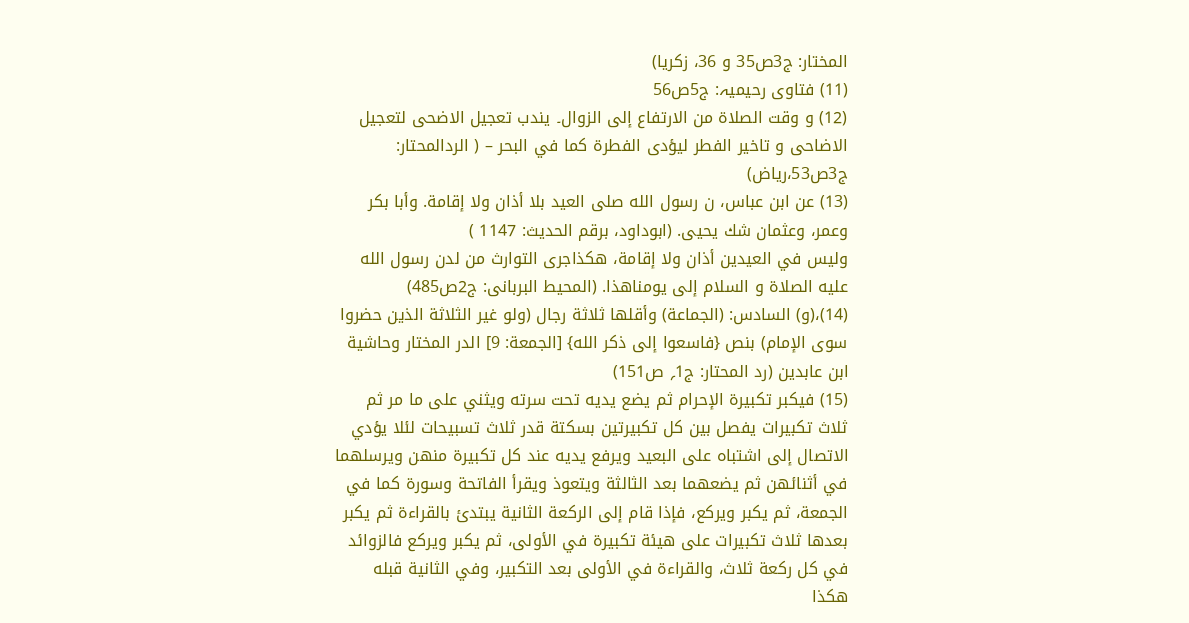المختار: ج3ص35 و 36، زکریا)
(11) فتاوی رحیمیہ: ج5ص56
(12) و وقت الصلاة من الارتفاع إلى الزوال۔ يندب تعجيل الاضحی لتعجيل الاضاحی و تاخير الفطر ليؤدى الفطرة كما في البحر – ( الردالمحتار: ج3ص53،ریاض)
(13) عن ابن عباس، ن رسول الله صلى العيد بلا أذان ولا إقامة. وأبا بكر وعمر، وعثمان شك یحیی. (ابوداود، برقم الحدیث: 1147 )
وليس في العيدين أذان ولا إقامة، هكذاجرى التوارث من لدن رسول الله عليه الصلاة و السلام إلى يومناهذا. (المحيط البربانی: ج2ص485)
(14)،(و) السادس: (الجماعة) وأقلها ثلاثة رجال (ولو غير الثلاثة الذين حضروا سوى الإمام) بنص {فاسعوا إلى ذكر الله} [الجمعة: 9] الدر المختار وحاشية ابن عابدين (رد المحتار: ج1؍ ص151)
(15) فيكبر تكبيرة الإحرام ثم يضع يديه تحت سرته ويثني على ما مر ثم ثلاث تكبيرات يفصل بين كل تكبيرتين بسكتة قدر ثلاث تسبیحات لئلا يؤدي الاتصال إلى اشتباه على البعيد ويرفع يديه عند كل تكبيرة منهن ويرسلهما في أثنائهن ثم يضعهما بعد الثالثة ويتعوذ ويقرأ الفاتحة وسورة كما في الجمعة، ثم يكبر ويركع، فإذا قام إلى الركعة الثانية يبتدئ بالقراءة ثم يكبر بعدھا ثلاث تكبيرات على هيئة تكبيرة في الأولى، ثم يكبر ويركع فالزوائد في كل ركعة ثلاث، والقراءة في الأولى بعد التكبير، وفي الثانية قبله ھكذا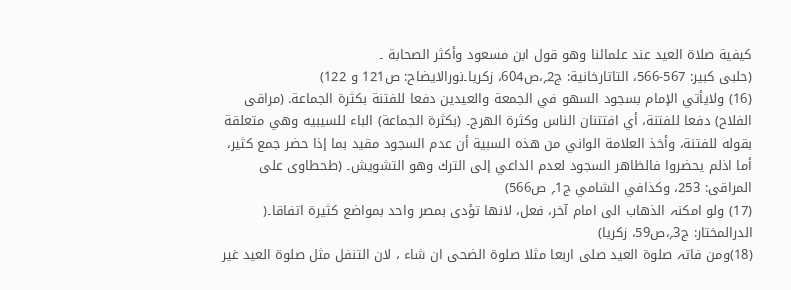كيفية صلاة العيد عند علمائنا وهو قول ابن مسعود وأكثر الصحابة ۔
(حلبی کبیر: 567-566، التاتارخانیة: ج2؍،ص604، زکریا۔نورالایضاح: ص121 و 122)
(16) ولايأتي الإمام بسجود السهو في الجمعة والعيدين دفعا للفتنة بكثرة الجماعة. (مراقی الفلاح) دفعا للفتنة، أي افتتنان الناس وكثرة الهرج۔ (بكثرة الجماعة) الباء للسيبيه وهي متعلقة بقوله للفتنة، وأخذ العلامة الواني من هذه السبية أن عدم السجود مقيد بما إذا حضر جمع کثیر، أما اذلم يحضروا فالظاهر السجود لعدم الداعي إلى الترك وهو التشويش۔ (طحطاوی علی المراقی: 253، وکذافي الشامي ج1؍ ص566)
(17) ولو امکنہ الذھاب الی امام آخر، فعل، لانھا تؤدی بمصر واحد بمواضع کثیرۃ اتفاقا۔( الدرالمختار: ج3؍،ص59، زکریا)
(18)ومن فاتہ صلوۃ العید صلی اربعا مثلا صلوۃ الضحی ان شاء ، لان التنفل مثل صلوۃ العید غیر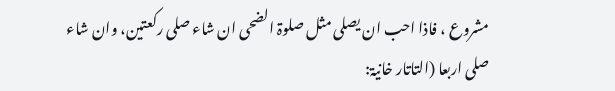مشروع ، فاذا احب ان یصلی مثل صلوۃ الضحی ان شاء صلی رکعتین، وان شاء صلی اربعا (التاتار خانیۃ: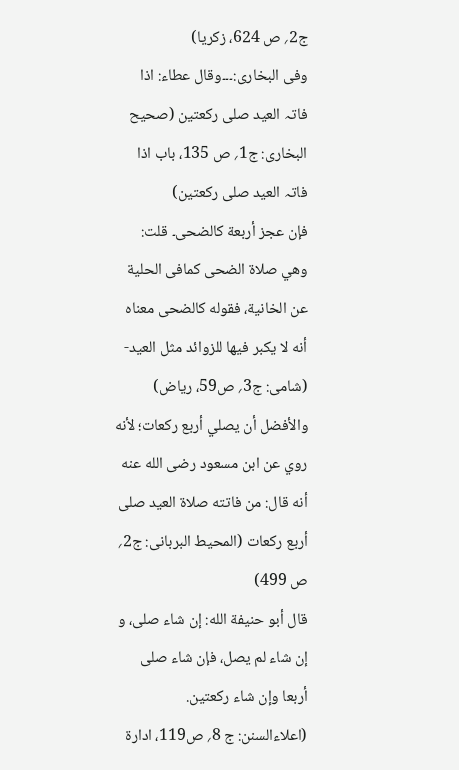ج2؍ ص 624، زکریا)
وفی البخاری:۔۔۔وقال عطاء: اذا فاتہ العید صلی رکعتین (صحیح البخاری: ج1؍ ص 135، باب اذا فاتہ العید صلی رکعتین)
فإن عجز أربعة کالضحی۔ قلت: وهي صلاة الضحی کمافی الحلية عن الخانية، فقوله كالضحی معناه أنه لا يكبر فيها للزوائد مثل العيد- (شامی: ج3؍ ص59، ریاض)
والأفضل أن يصلي أربع رکعات؛ لأنه روي عن ابن مسعود رضی الله عنه أنه قال: من فاتته صلاة العيد صلی أربع ركعات (المحيط البربانی: ج2؍ ص 499)
قال أبو حنيفة الله: إن شاء صلی، و إن شاء لم يصل، فإن شاء صلی أربعا وإن شاء ركعتين. (اعلاءالسنن: ج 8؍ ص119، ادارة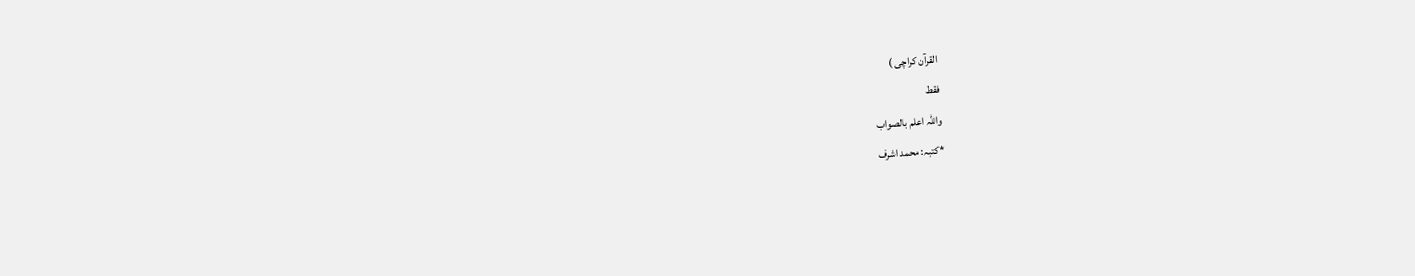القرآن کراچی )
فقط
واللہ اعلم بالصواب
*کتبہ: محمد اشرف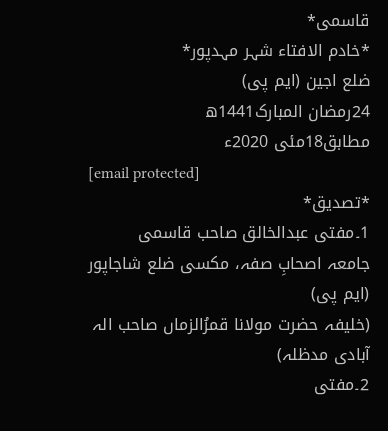قاسمی*
*خادم الافتاء شہر مہدپور*
ضلع اجین (ایم پی)
24رمضان المبارک1441ھ
مطابق18مئی 2020ء
[email protected]
*تصدیق*
1۔مفتی عبدالخالق صاحب قاسمی
جامعہ اصحابِ صفہ، مکسی ضلع شاجاپور (ایم پی)
(خلیفہ حضرت مولانا قمرُالزماں صاحب الہ آبادی مدظلہ)
2۔مفتی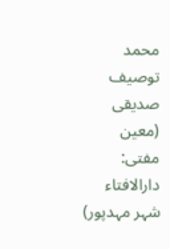محمد توصیف صدیقی
(معین مفتی: دارالافتاء شہر مہدپور)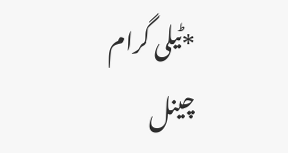*ٹیلی گرام چینل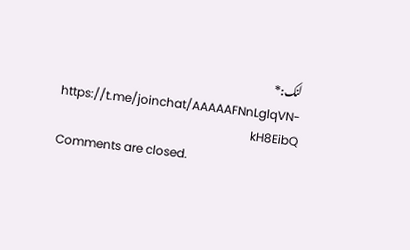لنک:* https://t.me/joinchat/AAAAAFNnLglqVN-kH8EibQ
Comments are closed.